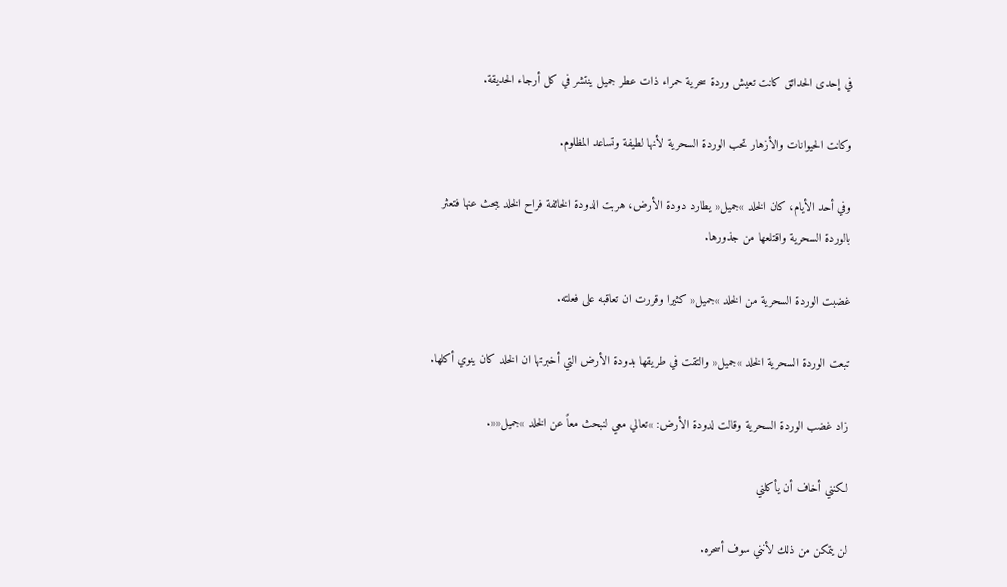في إحدى الحدائق كانت تعيش وردة سحرية حمراء ذات عطر جميل ينتشر في كل أرجاء الحديقة.

وكانت الحيوانات والأزهار تحب الوردة السحرية لأنها لطيفة وتساعد المظلوم.

وفي أحد الأيام، كان الخلد »جميل« يطارد دودة الأرض، هربت الدودة الخائفة فراح الخلد يبحث عنها فتعثر بالوردة السحرية واقتلعها من جذورها.

غضبت الوردة السحرية من الخلد »جميل« كثيرا وقررت ان تعاقبه على فعلته.

تبعت الوردة السحرية الخلد »جميل« والتقت في طريقها بدودة الأرض التي أخبرتها ان الخلد كان ينوي أكلها.

زاد غضب الوردة السحرية وقالت لدودة الأرض: »تعالي معي لنبحث معاً عن الخلد »جميل««.

لكنني أخاف أن يأكلني

لن يتمكن من ذلك لأنني سوف أسحره.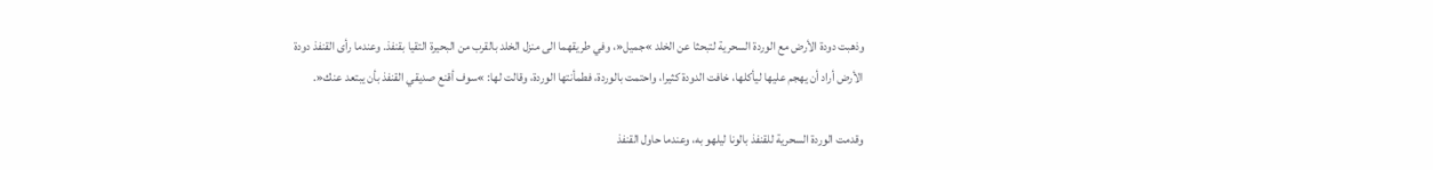وذهبت دودة الأرض مع الوردة السحرية لتبحثا عن الخلد »جميل«، وفي طريقهما الى منزل الخلد بالقرب من البحيرة التقيا بقنفذ. وعندما رأى القنفذ دودة الأرض أراد أن يهجم عليها ليأكلها، خافت الدودة كثيرا، واحتمت بالوردة، فطمأنتها الوردة، وقالت لها: »سوف أقنع صديقي القنفذ بأن يبتعد عنك«.

وقدمت الوردة السحرية للقنفذ بالونا ليلهو به، وعندما حاول القنفذ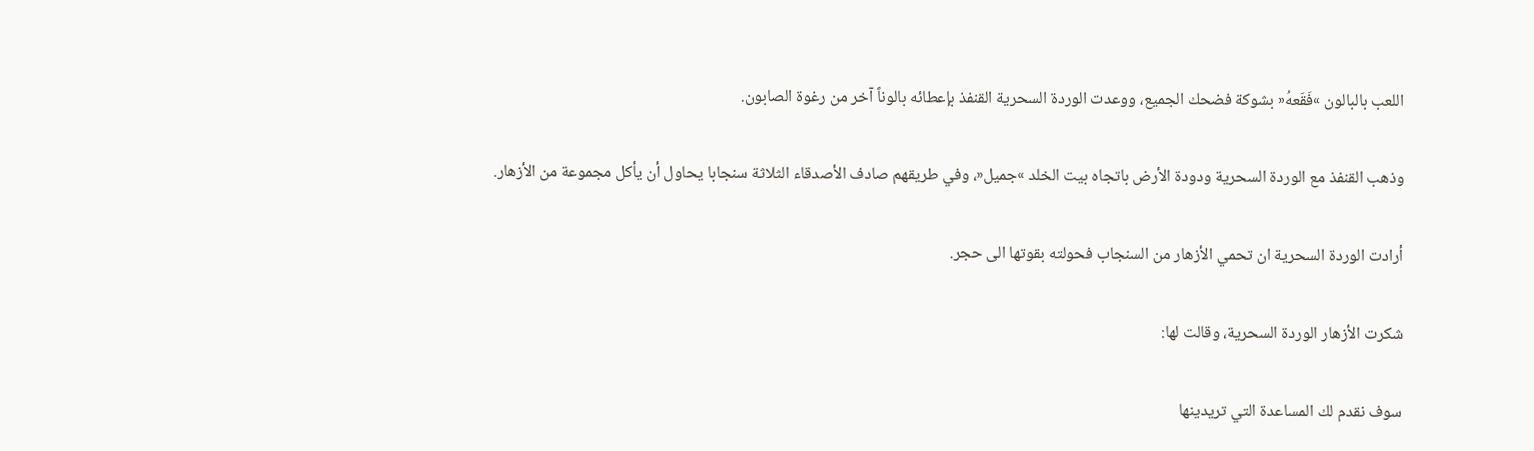اللعب بالبالون »فَقَعهُ« بشوكة فضحك الجميع، ووعدت الوردة السحرية القنفذ بإعطائه بالوناً آخر من رغوة الصابون.

وذهب القنفذ مع الوردة السحرية ودودة الأرض باتجاه بيت الخلد »جميل«، وفي طريقهم صادف الأصدقاء الثلاثة سنجابا يحاول أن يأكل مجموعة من الأزهار.

أرادت الوردة السحرية ان تحمي الأزهار من السنجاب فحولته بقوتها الى حجر.

شكرت الأزهار الوردة السحرية، وقالت لها:

سوف نقدم لك المساعدة التي تريدينها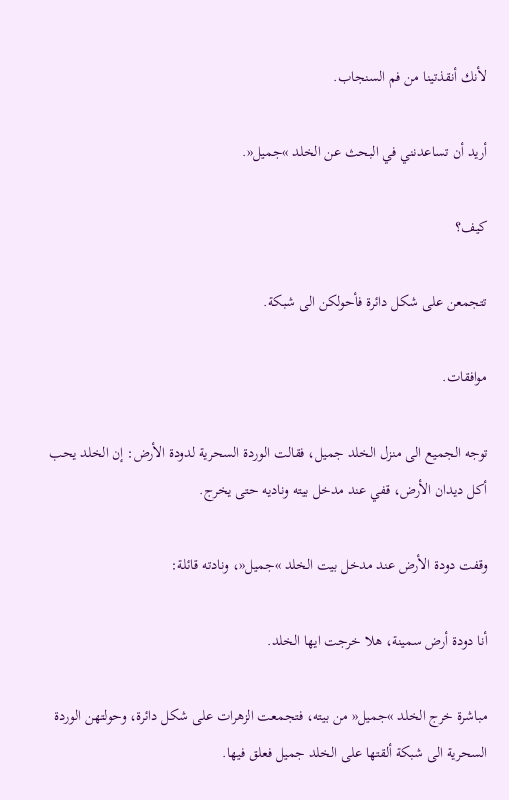لأنك أنقذتينا من فم السنجاب.

أريد أن تساعدنني في البحث عن الخلد »جميل«.

كيف؟

تتجمعن على شكل دائرة فأحولكن الى شبكة.

موافقات.

توجه الجميع الى منزل الخلد جميل، فقالت الوردة السحرية لدودة الأرض: إن الخلد يحب أكل ديدان الأرض، قفي عند مدخل بيته وناديه حتى يخرج.

وقفت دودة الأرض عند مدخل بيت الخلد »جميل«، ونادته قائلة:

أنا دودة أرض سمينة، هلا خرجت ايها الخلد.

مباشرة خرج الخلد »جميل« من بيته، فتجمعت الزهرات على شكل دائرة، وحولتهن الوردة السحرية الى شبكة ألقتها على الخلد جميل فعلق فيها.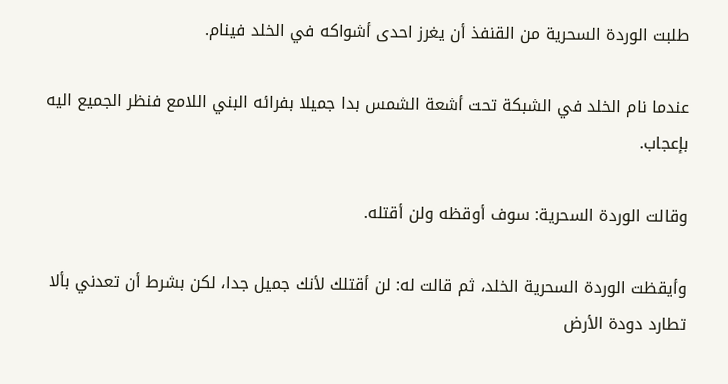طلبت الوردة السحرية من القنفذ أن يغرز احدى أشواكه في الخلد فينام.

عندما نام الخلد في الشبكة تحت أشعة الشمس بدا جميلا بفرائه البني اللامع فنظر الجميع اليه بإعجاب.

وقالت الوردة السحرية: سوف أوقظه ولن أقتله.

وأيقظت الوردة السحرية الخلد، ثم قالت له: لن أقتلك لأنك جميل جدا، لكن بشرط أن تعدني بألا تطارد دودة الأرض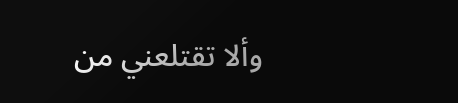وألا تقتلعني من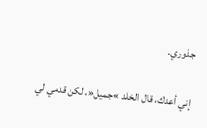جذوري.

إني أعدك، قال الخلد »جميل«، لكن قدمي لي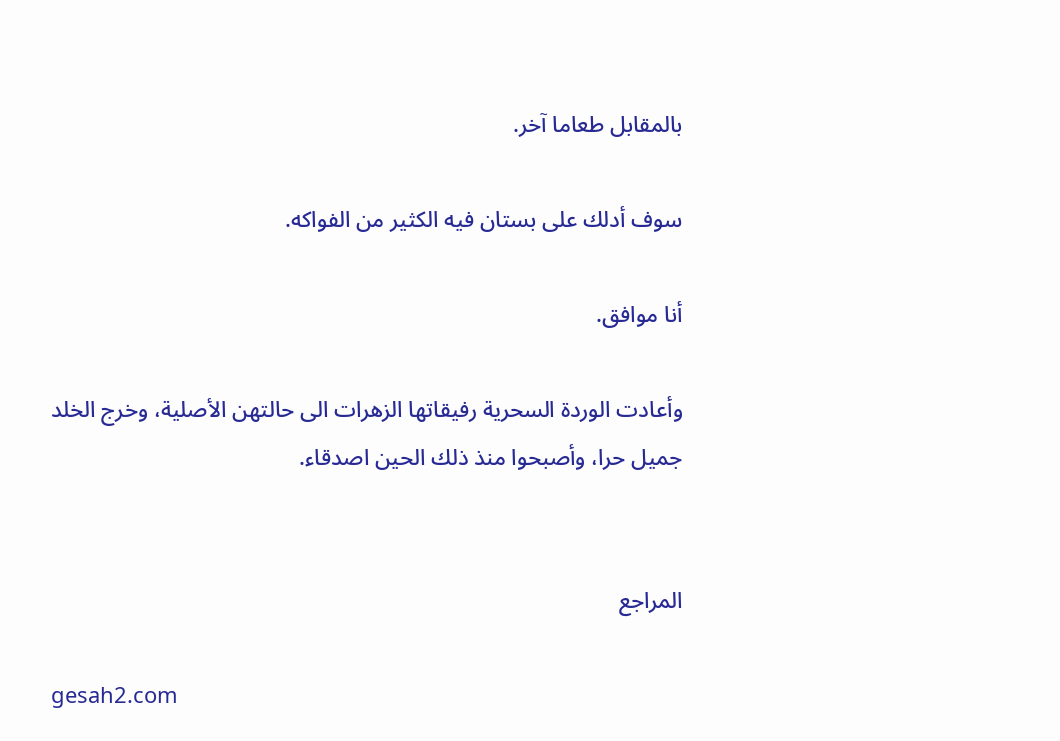بالمقابل طعاما آخر.

سوف أدلك على بستان فيه الكثير من الفواكه.

أنا موافق.

وأعادت الوردة السحرية رفيقاتها الزهرات الى حالتهن الأصلية، وخرج الخلد جميل حرا، وأصبحوا منذ ذلك الحين اصدقاء.


المراجع

gesah2.com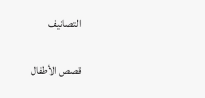التصانيف

قصص الأطفال